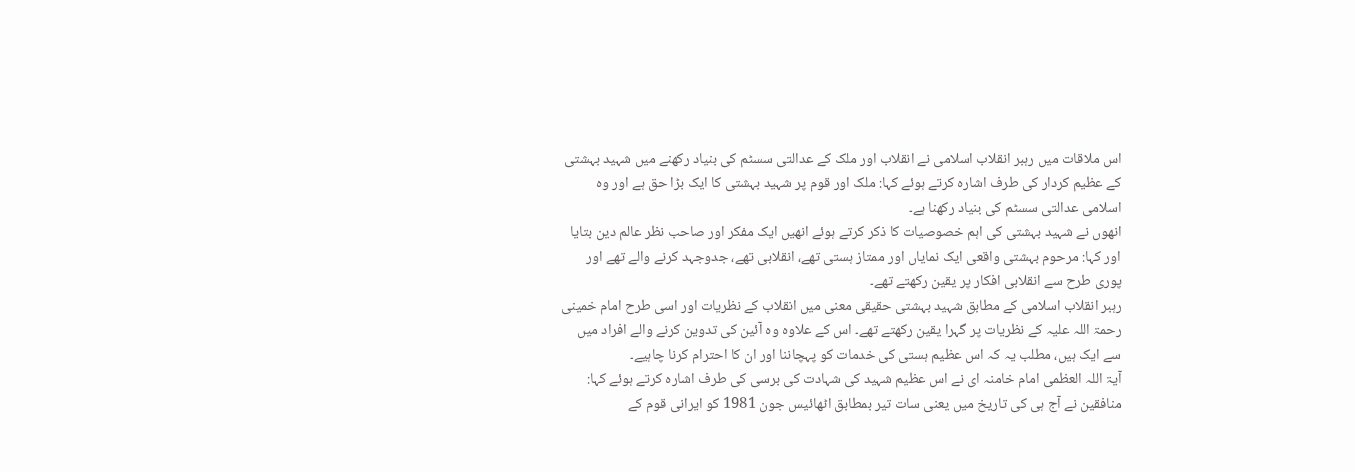اس ملاقات میں رہبر انقلاب اسلامی نے انقلاب اور ملک کے عدالتی سسٹم کی بنیاد رکھنے میں شہید بہشتی کے عظیم کردار کی طرف اشارہ کرتے ہوئے کہا: ملک اور قوم پر شہید بہشتی کا ایک بڑا حق ہے اور وہ اسلامی عدالتی سسٹم کی بنیاد رکھنا ہے۔
انھوں نے شہید بہشتی کی اہم خصوصیات کا ذکر کرتے ہوئے انھیں ایک مفکر اور صاحب نظر عالم دین بتایا اور کہا: مرحوم بہشتی واقعی ایک نمایاں اور ممتاز ہستی تھے، انقلابی تھے، جدوجہد کرنے والے تھے اور پوری طرح سے انقلابی افکار پر یقین رکھتے تھے۔
رہبر انقلاب اسلامی کے مطابق شہید بہشتی حقیقی معنی میں انقلاب کے نظریات اور اسی طرح امام خمینی رحمۃ اللہ علیہ کے نظریات پر گہرا یقین رکھتے تھے۔ اس کے علاوہ وہ آئین کی تدوین کرنے والے افراد میں سے ایک ہیں، مطلب یہ کہ اس عظیم ہستی کی خدمات کو پہچاننا اور ان کا احترام کرنا چاہیے۔
آیۃ اللہ العظمی امام خامنہ ای نے اس عظیم شہید کی شہادت کی برسی کی طرف اشارہ کرتے ہوئے کہا: منافقین نے آج ہی کی تاریخ میں یعنی سات تیر بمطابق اٹھائیس جون 1981 کو ایرانی قوم کے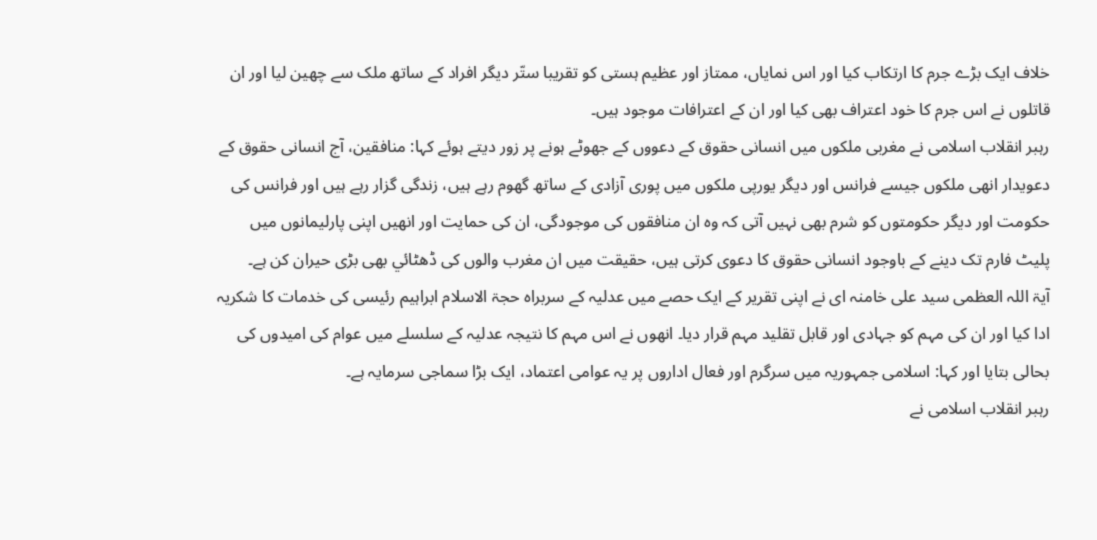خلاف ایک بڑے جرم کا ارتکاب کیا اور اس نمایاں، ممتاز اور عظیم ہستی کو تقریبا ستّر دیگر افراد کے ساتھ ملک سے چھین لیا اور ان قاتلوں نے اس جرم کا خود اعتراف بھی کیا اور ان کے اعترافات موجود ہیں۔
رہبر انقلاب اسلامی نے مغربی ملکوں میں انسانی حقوق کے دعووں کے جھوٹے ہونے پر زور دیتے ہوئے کہا: منافقین، آج انسانی حقوق کے دعویدار انھی ملکوں جیسے فرانس اور دیگر یورپی ملکوں میں پوری آزادی کے ساتھ گھوم رہے ہیں، زندگی گزار رہے ہیں اور فرانس کی حکومت اور دیگر حکومتوں کو شرم بھی نہیں آتی کہ وہ ان منافقوں کی موجودگی، ان کی حمایت اور انھیں اپنی پارلیمانوں میں پلیٹ فارم تک دینے کے باوجود انسانی حقوق کا دعوی کرتی ہیں، حقیقت میں ان مغرب والوں کی ڈھٹائي بھی بڑی حیران کن ہے۔
آیۃ اللہ العظمی سید علی خامنہ ای نے اپنی تقریر کے ایک حصے میں عدلیہ کے سربراہ حجۃ الاسلام ابراہیم رئيسی کی خدمات کا شکریہ ادا کیا اور ان کی مہم کو جہادی اور قابل تقلید مہم قرار دیا۔ انھوں نے اس مہم کا نتیجہ عدلیہ کے سلسلے میں عوام کی امیدوں کی بحالی بتایا اور کہا: اسلامی جمہوریہ میں سرگرم اور فعال اداروں پر یہ عوامی اعتماد، ایک بڑا سماجی سرمایہ ہے۔
رہبر انقلاب اسلامی نے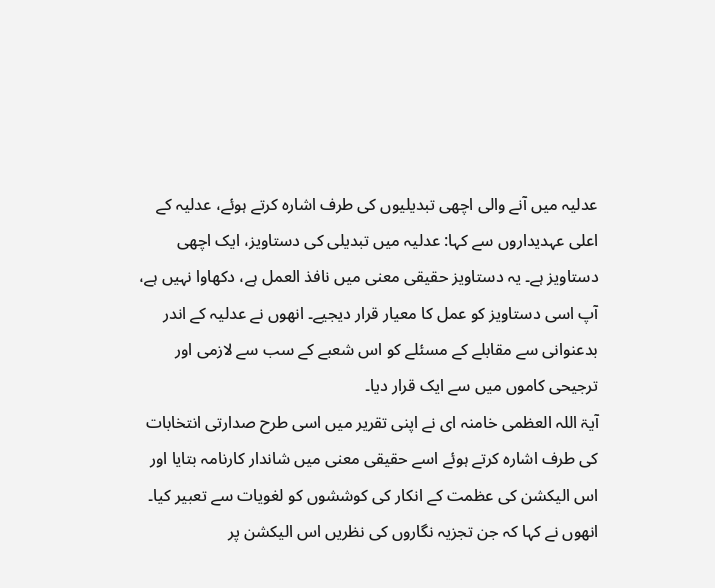عدلیہ میں آنے والی اچھی تبدیلیوں کی طرف اشارہ کرتے ہوئے، عدلیہ کے اعلی عہدیداروں سے کہا: عدلیہ میں تبدیلی کی دستاویز، ایک اچھی دستاویز ہے۔ یہ دستاویز حقیقی معنی میں نافذ العمل ہے، دکھاوا نہیں ہے، آپ اسی دستاویز کو عمل کا معیار قرار دیجیے۔ انھوں نے عدلیہ کے اندر بدعنوانی سے مقابلے کے مسئلے کو اس شعبے کے سب سے لازمی اور ترجیحی کاموں میں سے ایک قرار دیا۔
آيۃ اللہ العظمی خامنہ ای نے اپنی تقریر میں اسی طرح صدارتی انتخابات کی طرف اشارہ کرتے ہوئے اسے حقیقی معنی میں شاندار کارنامہ بتایا اور اس الیکشن کی عظمت کے انکار کی کوششوں کو لغویات سے تعبیر کیا۔ انھوں نے کہا کہ جن تجزیہ نگاروں کی نظریں اس الیکشن پر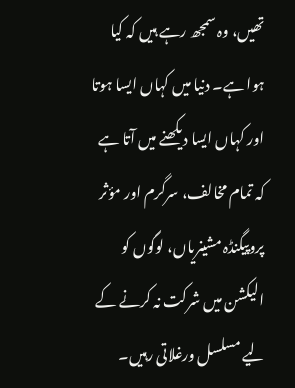تھیں، وہ سمجھ رہے ہیں کہ کیا ہوا ہے۔ دنیا میں کہاں ایسا ہوتا اور کہاں ایسا دیکھنے میں آتا ہے کہ تمام مخالف، سرگرم اور مؤثر پروپیگنڈہ مشینریاں، لوگوں کو الیکشن میں شرکت نہ کرنے کے لیے مسلسل ورغلاتی رہیں۔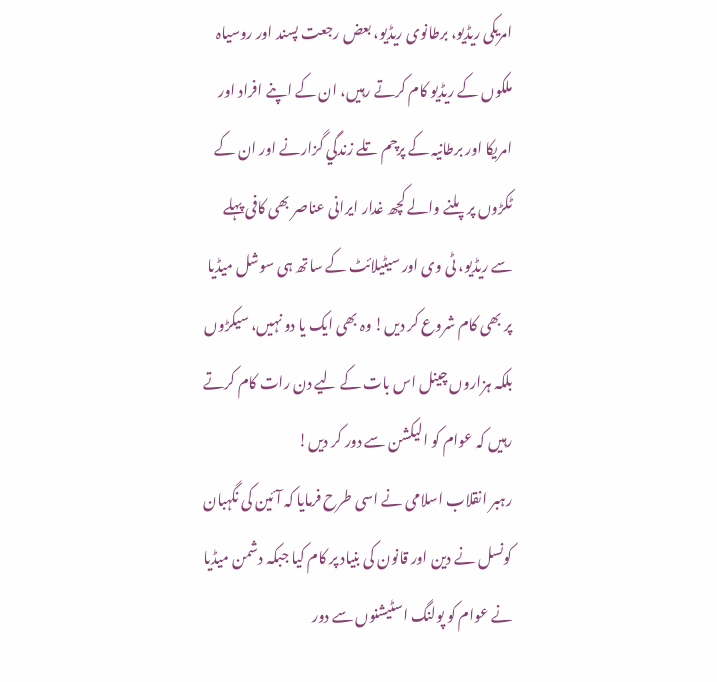امریکی ریڈیو، برطانوی ریڈیو، بعض رجعت پسند اور روسیاہ ملکوں کے ریڈیو کام کرتے رہیں، ان کے اپنے افراد اور امریکا اور برطانیہ کے پرچم تلے زندگي گزارنے اور ان کے ٹکڑوں پر پلنے والے کچھ غدار ایرانی عناصر بھی کافی پہلے سے ریڈیو، ٹی وی اور سیٹیلائٹ کے ساتھ ہی سوشل میڈیا پر بھی کام شروع کر دیں! وہ بھی ایک یا دو نہیں، سیکڑوں بلکہ ہزاروں چینل اس بات کے لیے دن رات کام کرتے رہیں کہ عوام کو الیکشن سے دور کر دیں!
رہبر انقلاب اسلامی نے اسی طرح فرمایا کہ آئین کی نگہبان کونسل نے دین اور قانون کی بنیاد پر کام کیا جبکہ دشمن میڈیا نے عوام کو پولنگ اسٹیشنوں سے دور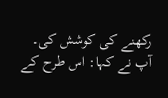رکھنے کی کوشش کی۔
آپ نے کہا: اس طرح کے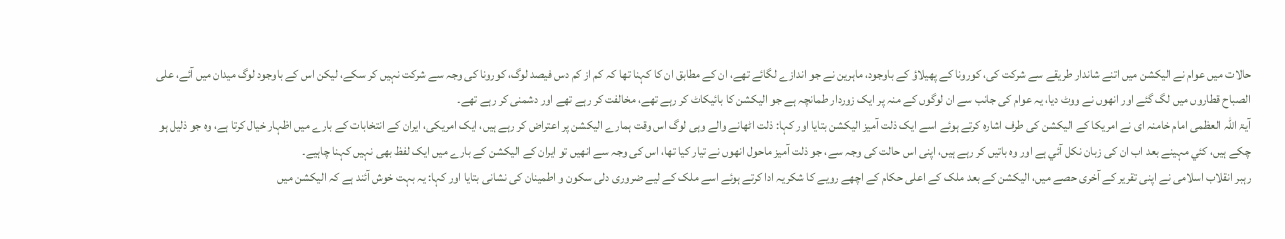حالات میں عوام نے الیکشن میں اتنے شاندار طریقے سے شرکت کی، کورونا کے پھیلاؤ کے باوجود، ماہرین نے جو اندازے لگائے تھے، ان کے مطابق ان کا کہنا تھا کہ کم از کم دس فیصد لوگ، کورونا کی وجہ سے شرکت نہیں کر سکے، لیکن اس کے باوجود لوگ میدان میں آئے، علی الصباح قطاروں میں لگ گئے اور انھوں نے ووٹ دیا، یہ عوام کی جانب سے ان لوگوں کے منہ پر ایک زوردار طمانچہ ہے جو الیکشن کا بائیکاٹ کر رہے تھے، مخالفت کر رہے تھے اور دشمنی کر رہے تھے۔
آیۃ اللہ العظمی امام خامنہ ای نے امریکا کے الیکشن کی طرف اشارہ کرتے ہوئے اسے ایک ذلت آمیز الیکشن بتایا اور کہا: ذلت اٹھانے والے وہی لوگ اس وقت ہمارے الیکشن پر اعتراض کر رہے ہیں، ایک امریکی، ایران کے انتخابات کے بارے میں اظہار خیال کرتا ہے، وہ جو ذلیل ہو چکے ہیں، کئي مہینے بعد اب ان کی زبان نکل آئي ہے اور وہ باتیں کر رہے ہیں، اپنی اس حالت کی وجہ سے، جو ذلت آمیز ماحول انھوں نے تیار کیا تھا، اس کی وجہ سے انھیں تو ایران کے الیکشن کے بارے میں ایک لفظ بھی نہیں کہنا چاہیے۔
رہبر انقلاب اسلامی نے اپنی تقریر کے آخری حصے میں، الیکشن کے بعد ملک کے اعلی حکام کے اچھے رویے کا شکریہ ادا کرتے ہوئے اسے ملک کے لیے ضروری دلی سکون و اطمینان کی نشانی بتایا اور کہا: یہ بہت خوش آئند ہے کہ الیکشن میں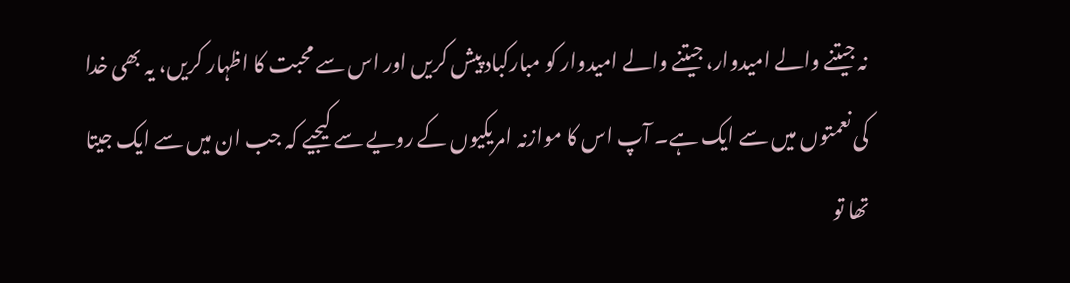نہ جیتنے والے امیدوار، جیتنے والے امیدوار کو مبارکباد پیش کریں اور اس سے محبت کا اظہار کریں، یہ بھی خدا کی نعمتوں میں سے ایک ہے۔ آپ اس کا موازنہ امریکیوں کے رویے سے کیجیے کہ جب ان میں سے ایک جیتا تھا تو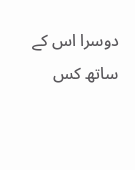دوسرا اس کے ساتھ کس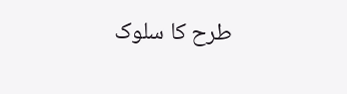طرح کا سلوک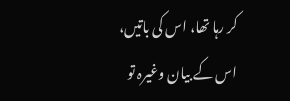کر رہا تھا، اس کی باتیں، اس کے بیان وغیرہ تو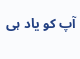آپ کو یاد ہی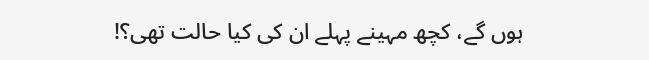ہوں گے، کچھ مہینے پہلے ان کی کیا حالت تھی؟!